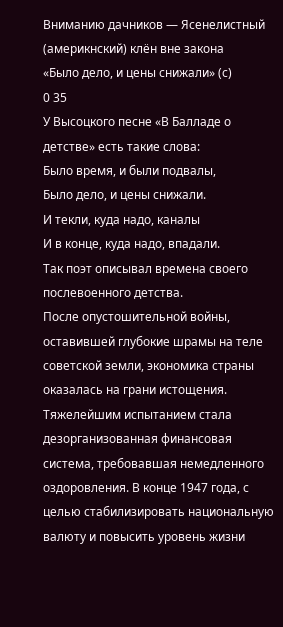Вниманию дачников — Ясенелистный (америкнский) клён вне закона
«Было дело, и цены снижали» (с)
0 35
У Высоцкого песне «В Балладе о детстве» есть такие слова:
Было время, и были подвалы,
Было дело, и цены снижали.
И текли, куда надо, каналы
И в конце, куда надо, впадали.
Так поэт описывал времена своего послевоенного детства.
После опустошительной войны, оставившей глубокие шрамы на теле советской земли, экономика страны оказалась на грани истощения. Тяжелейшим испытанием стала дезорганизованная финансовая система, требовавшая немедленного оздоровления. В конце 1947 года, с целью стабилизировать национальную валюту и повысить уровень жизни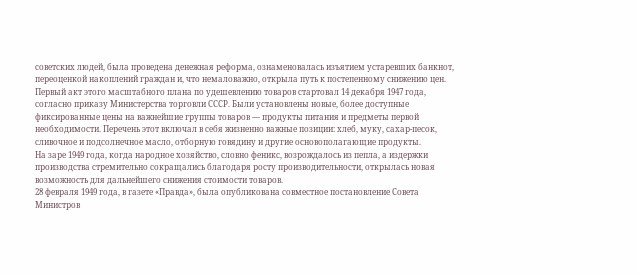советских людей, была проведена денежная реформа, ознаменовалась изъятием устаревших банкнот, переоценкой накоплений граждан и, что немаловажно, открыла путь к постепенному снижению цен.
Первый акт этого масштабного плана по удешевлению товаров стартовал 14 декабря 1947 года, согласно приказу Министерства торговли СССР. Были установлены новые, более доступные фиксированные цены на важнейшие группы товаров — продукты питания и предметы первой необходимости. Перечень этот включал в себя жизненно важные позиции: хлеб, муку, сахар-песок, сливочное и подсолнечное масло, отборную говядину и другие основополагающие продукты.
На заре 1949 года, когда народное хозяйство, словно феникс, возрождалось из пепла, а издержки производства стремительно сокращались благодаря росту производительности, открылась новая возможность для дальнейшего снижения стоимости товаров.
28 февраля 1949 года, в газете «Правда», была опубликована совместное постановление Совета Министров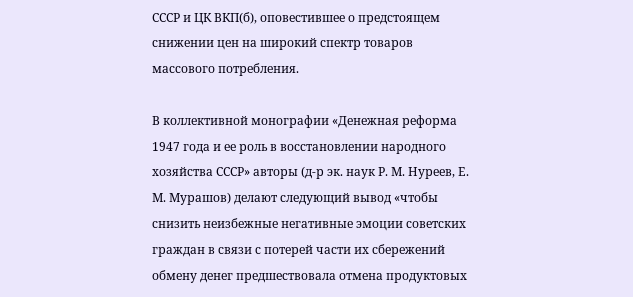СССР и ЦК ВКП(б), оповестившее о предстоящем снижении цен на широкий спектр товаров массового потребления.

В коллективной монографии «Денежная реформа 1947 года и ее роль в восстановлении народного хозяйства СССР» авторы (д-р эк. наук Р. М. Нуреев, Е. М. Мурашов) делают следующий вывод «чтобы снизить неизбежные негативные эмоции советских граждан в связи с потерей части их сбережений обмену денег предшествовала отмена продуктовых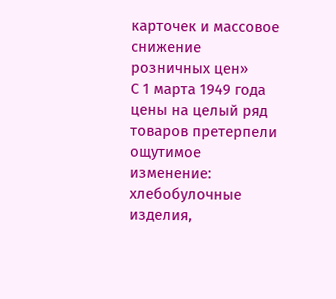карточек и массовое снижение розничных цен»
С 1 марта 1949 года цены на целый ряд товаров претерпели ощутимое изменение: хлебобулочные изделия,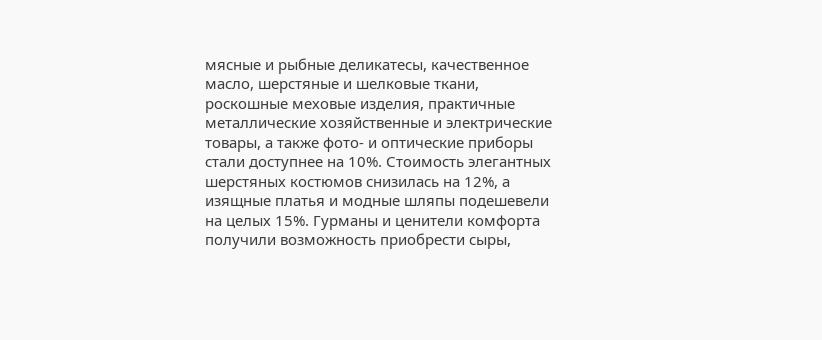мясные и рыбные деликатесы, качественное масло, шерстяные и шелковые ткани, роскошные меховые изделия, практичные металлические хозяйственные и электрические товары, а также фото- и оптические приборы стали доступнее на 10%. Стоимость элегантных шерстяных костюмов снизилась на 12%, а изящные платья и модные шляпы подешевели на целых 15%. Гурманы и ценители комфорта получили возможность приобрести сыры,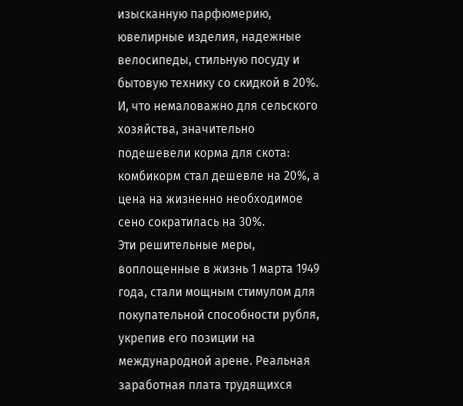изысканную парфюмерию, ювелирные изделия, надежные велосипеды, стильную посуду и бытовую технику со скидкой в 20%. И, что немаловажно для сельского хозяйства, значительно подешевели корма для скота: комбикорм стал дешевле на 20%, а цена на жизненно необходимое сено сократилась на 30%.
Эти решительные меры, воплощенные в жизнь 1 марта 1949 года, стали мощным стимулом для покупательной способности рубля, укрепив его позиции на международной арене. Реальная заработная плата трудящихся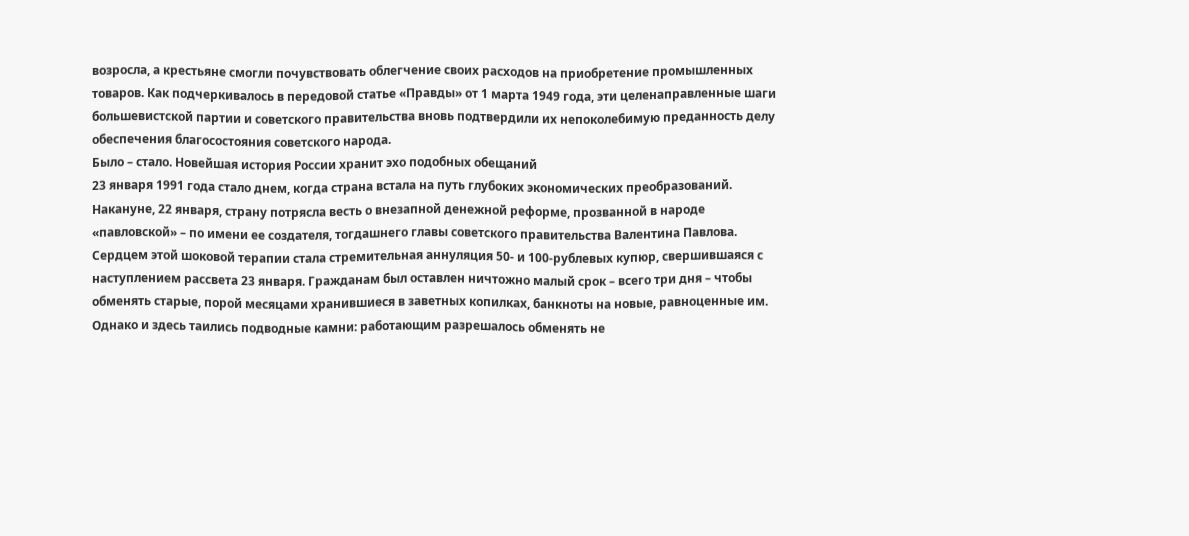возросла, а крестьяне смогли почувствовать облегчение своих расходов на приобретение промышленных товаров. Как подчеркивалось в передовой статье «Правды» от 1 марта 1949 года, эти целенаправленные шаги большевистской партии и советского правительства вновь подтвердили их непоколебимую преданность делу обеспечения благосостояния советского народа.
Было – стало. Новейшая история России хранит эхо подобных обещаний
23 января 1991 года стало днем, когда страна встала на путь глубоких экономических преобразований. Накануне, 22 января, страну потрясла весть о внезапной денежной реформе, прозванной в народе «павловской» – по имени ее создателя, тогдашнего главы советского правительства Валентина Павлова.
Сердцем этой шоковой терапии стала стремительная аннуляция 50- и 100-рублевых купюр, свершившаяся с наступлением рассвета 23 января. Гражданам был оставлен ничтожно малый срок – всего три дня – чтобы обменять старые, порой месяцами хранившиеся в заветных копилках, банкноты на новые, равноценные им. Однако и здесь таились подводные камни: работающим разрешалось обменять не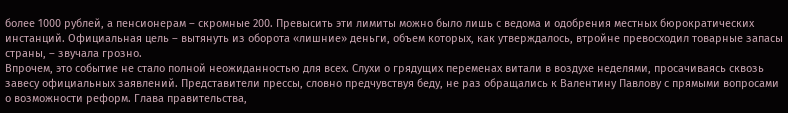более 1000 рублей, а пенсионерам – скромные 200. Превысить эти лимиты можно было лишь с ведома и одобрения местных бюрократических инстанций. Официальная цель – вытянуть из оборота «лишние» деньги, объем которых, как утверждалось, втройне превосходил товарные запасы страны, – звучала грозно.
Впрочем, это событие не стало полной неожиданностью для всех. Слухи о грядущих переменах витали в воздухе неделями, просачиваясь сквозь завесу официальных заявлений. Представители прессы, словно предчувствуя беду, не раз обращались к Валентину Павлову с прямыми вопросами о возможности реформ. Глава правительства,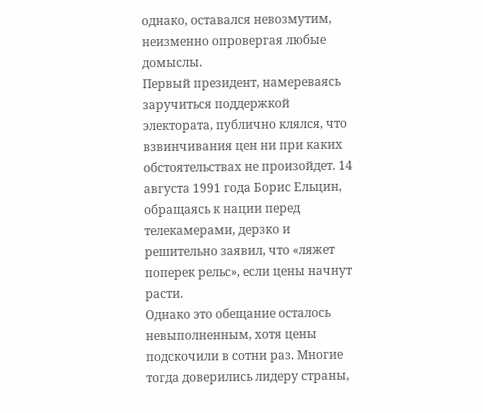однако, оставался невозмутим, неизменно опровергая любые домыслы.
Первый президент, намереваясь заручиться поддержкой электората, публично клялся, что взвинчивания цен ни при каких обстоятельствах не произойдет. 14 августа 1991 года Борис Ельцин, обращаясь к нации перед телекамерами, дерзко и решительно заявил, что «ляжет поперек рельс», если цены начнут расти.
Однако это обещание осталось невыполненным, хотя цены подскочили в сотни раз. Многие тогда доверились лидеру страны,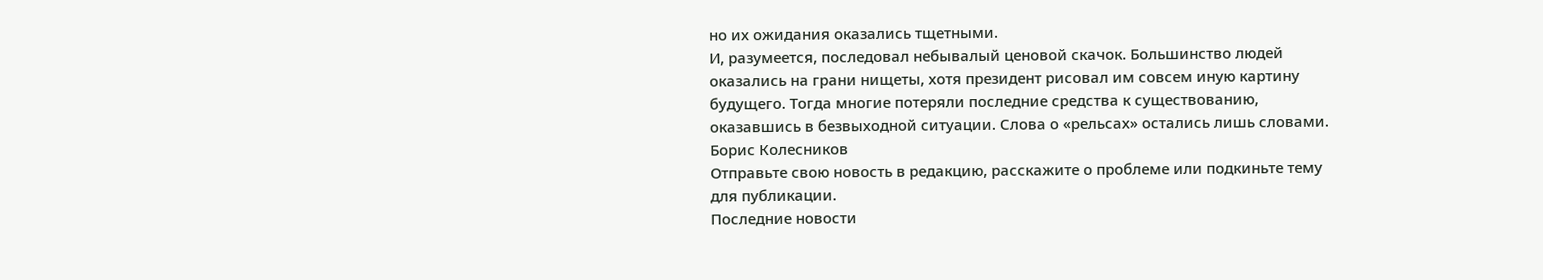но их ожидания оказались тщетными.
И, разумеется, последовал небывалый ценовой скачок. Большинство людей оказались на грани нищеты, хотя президент рисовал им совсем иную картину будущего. Тогда многие потеряли последние средства к существованию, оказавшись в безвыходной ситуации. Слова о «рельсах» остались лишь словами.
Борис Колесников
Отправьте свою новость в редакцию, расскажите о проблеме или подкиньте тему для публикации.
Последние новости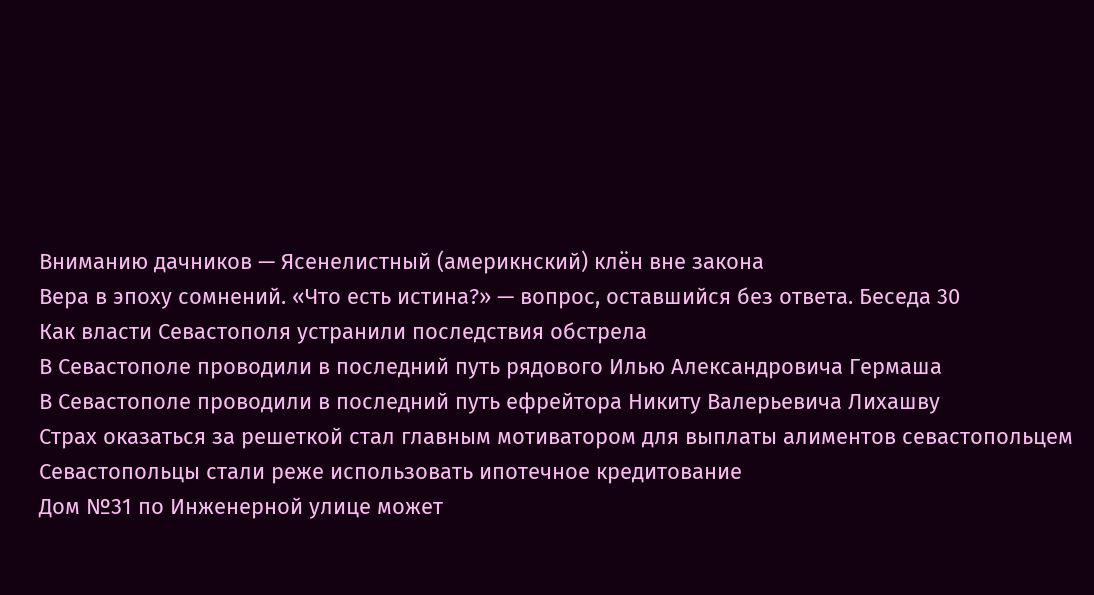Вниманию дачников — Ясенелистный (америкнский) клён вне закона
Вера в эпоху сомнений. «Что есть истина?» — вопрос, оставшийся без ответа. Беседа 30
Как власти Севастополя устранили последствия обстрела
В Севастополе проводили в последний путь рядового Илью Александровича Гермаша
В Севастополе проводили в последний путь ефрейтора Никиту Валерьевича Лихашву
Страх оказаться за решеткой стал главным мотиватором для выплаты алиментов севастопольцем
Севастопольцы стали реже использовать ипотечное кредитование
Дом №31 по Инженерной улице может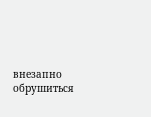внезапно обрушиться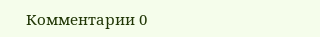Комментарии 0